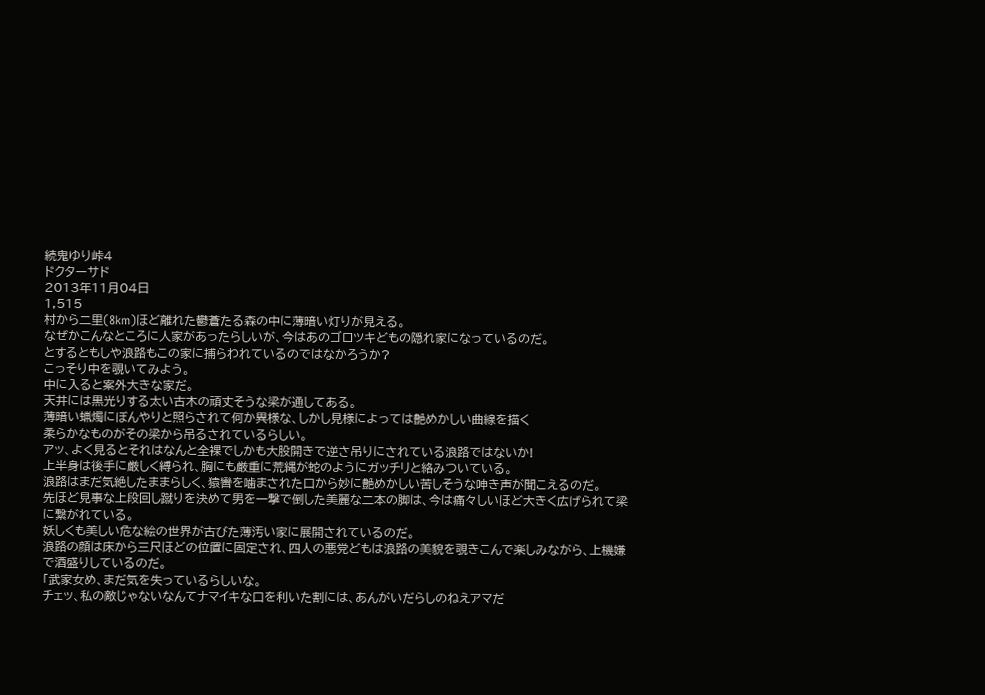続鬼ゆり峠4
ドクターサド
2013年11月04日
1,515
村から二里(8km)ほど離れた鬱蒼たる森の中に薄暗い灯りが見える。
なぜかこんなところに人家があったらしいが、今はあのゴロツキどもの隠れ家になっているのだ。
とするともしや浪路もこの家に捕らわれているのではなかろうか?
こっそり中を覗いてみよう。
中に入ると案外大きな家だ。
天井には黒光りする太い古木の頑丈そうな梁が通してある。
薄暗い蝋燭にぼんやりと照らされて何か異様な、しかし見様によっては艶めかしい曲線を描く
柔らかなものがその梁から吊るされているらしい。
アッ、よく見るとそれはなんと全裸でしかも大股開きで逆さ吊りにされている浪路ではないか!
上半身は後手に厳しく縛られ、胸にも厳重に荒縄が蛇のようにガッチリと絡みついている。
浪路はまだ気絶したままらしく、猿轡を噛まされた口から妙に艶めかしい苦しそうな呻き声が聞こえるのだ。
先ほど見事な上段回し蹴りを決めて男を一撃で倒した美麗な二本の脚は、今は痛々しいほど大きく広げられて梁に繋がれている。
妖しくも美しい危な絵の世界が古びた薄汚い家に展開されているのだ。
浪路の顔は床から三尺ほどの位置に固定され、四人の悪党どもは浪路の美貌を覗きこんで楽しみながら、上機嫌で酒盛りしているのだ。
「武家女め、まだ気を失っているらしいな。
チェッ、私の敵じゃないなんてナマイキな口を利いた割には、あんがいだらしのねえアマだ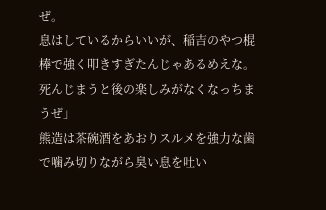ぜ。
息はしているからいいが、稲吉のやつ棍棒で強く叩きすぎたんじゃあるめえな。
死んじまうと後の楽しみがなくなっちまうぜ」
熊造は茶碗酒をあおりスルメを強力な歯で噛み切りながら臭い息を吐い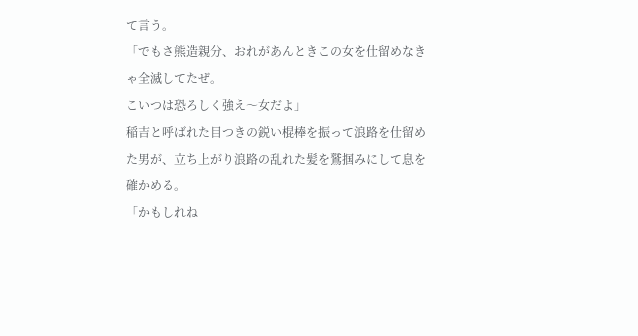て言う。
「でもさ熊造親分、おれがあんときこの女を仕留めなきゃ全滅してたぜ。
こいつは恐ろしく強え〜女だよ」
稲吉と呼ばれた目つきの鋭い棍棒を振って浪路を仕留めた男が、立ち上がり浪路の乱れた髪を鷲掴みにして息を確かめる。
「かもしれね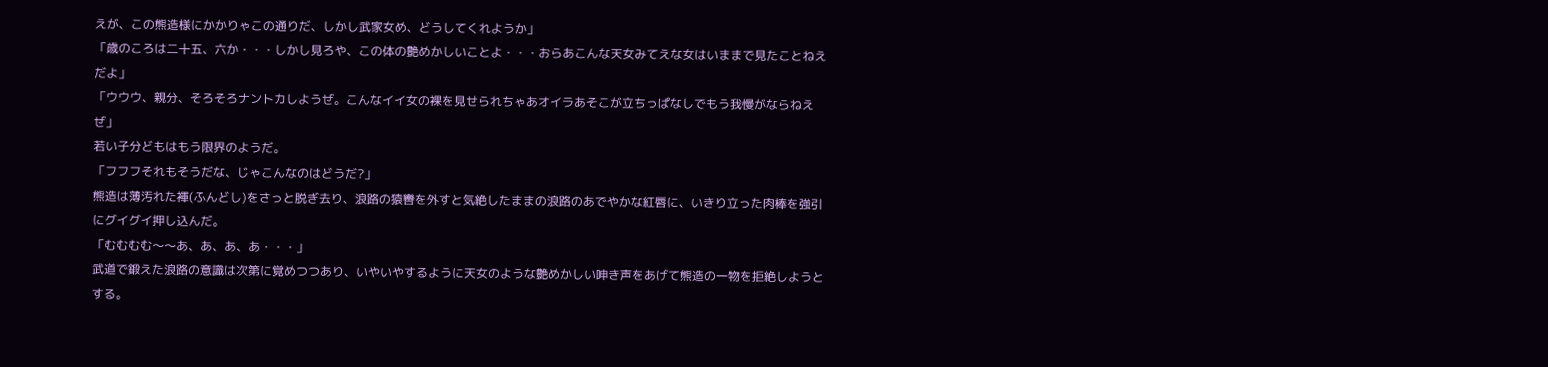えが、この熊造様にかかりゃこの通りだ、しかし武家女め、どうしてくれようか」
「歳のころは二十五、六か・・・しかし見ろや、この体の艶めかしいことよ・・・おらあこんな天女みてえな女はいままで見たことねえだよ」
「ウウウ、親分、そろそろナントカしようぜ。こんなイイ女の裸を見せられちゃあオイラあそこが立ちっぱなしでもう我慢がならねえぜ」
若い子分どもはもう限界のようだ。
「フフフそれもそうだな、じゃこんなのはどうだ?」
熊造は薄汚れた褌(ふんどし)をさっと脱ぎ去り、浪路の猿轡を外すと気絶したままの浪路のあでやかな紅唇に、いきり立った肉棒を強引にグイグイ押し込んだ。
「むむむむ〜〜あ、あ、あ、あ・・・」
武道で鍛えた浪路の意識は次第に覚めつつあり、いやいやするように天女のような艶めかしい呻き声をあげて熊造の一物を拒絶しようとする。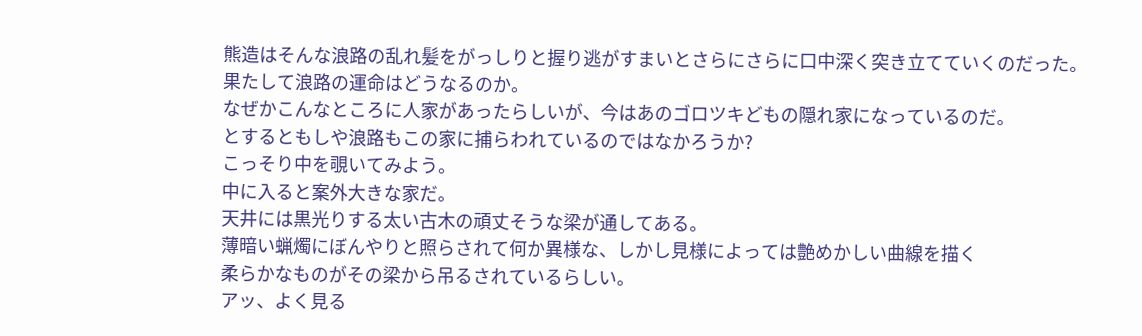熊造はそんな浪路の乱れ髪をがっしりと握り逃がすまいとさらにさらに口中深く突き立てていくのだった。
果たして浪路の運命はどうなるのか。
なぜかこんなところに人家があったらしいが、今はあのゴロツキどもの隠れ家になっているのだ。
とするともしや浪路もこの家に捕らわれているのではなかろうか?
こっそり中を覗いてみよう。
中に入ると案外大きな家だ。
天井には黒光りする太い古木の頑丈そうな梁が通してある。
薄暗い蝋燭にぼんやりと照らされて何か異様な、しかし見様によっては艶めかしい曲線を描く
柔らかなものがその梁から吊るされているらしい。
アッ、よく見る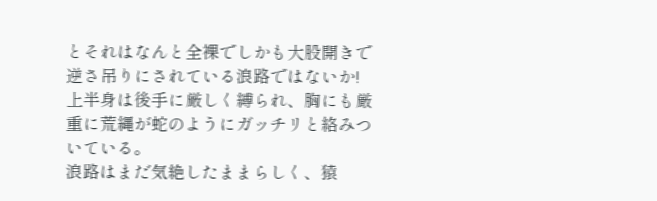とそれはなんと全裸でしかも大股開きで逆さ吊りにされている浪路ではないか!
上半身は後手に厳しく縛られ、胸にも厳重に荒縄が蛇のようにガッチリと絡みついている。
浪路はまだ気絶したままらしく、猿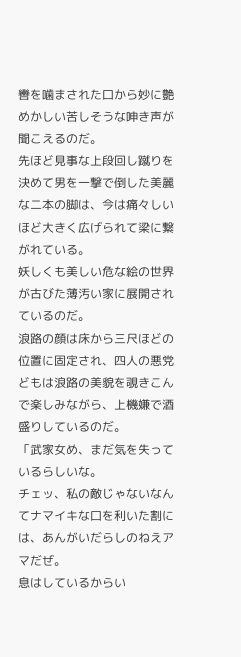轡を噛まされた口から妙に艶めかしい苦しそうな呻き声が聞こえるのだ。
先ほど見事な上段回し蹴りを決めて男を一撃で倒した美麗な二本の脚は、今は痛々しいほど大きく広げられて梁に繋がれている。
妖しくも美しい危な絵の世界が古びた薄汚い家に展開されているのだ。
浪路の顔は床から三尺ほどの位置に固定され、四人の悪党どもは浪路の美貌を覗きこんで楽しみながら、上機嫌で酒盛りしているのだ。
「武家女め、まだ気を失っているらしいな。
チェッ、私の敵じゃないなんてナマイキな口を利いた割には、あんがいだらしのねえアマだぜ。
息はしているからい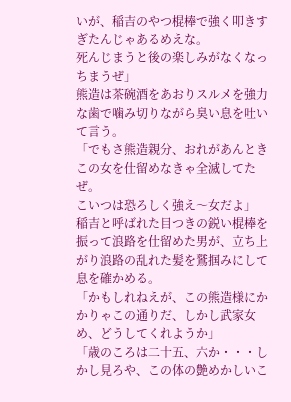いが、稲吉のやつ棍棒で強く叩きすぎたんじゃあるめえな。
死んじまうと後の楽しみがなくなっちまうぜ」
熊造は茶碗酒をあおりスルメを強力な歯で噛み切りながら臭い息を吐いて言う。
「でもさ熊造親分、おれがあんときこの女を仕留めなきゃ全滅してたぜ。
こいつは恐ろしく強え〜女だよ」
稲吉と呼ばれた目つきの鋭い棍棒を振って浪路を仕留めた男が、立ち上がり浪路の乱れた髪を鷲掴みにして息を確かめる。
「かもしれねえが、この熊造様にかかりゃこの通りだ、しかし武家女め、どうしてくれようか」
「歳のころは二十五、六か・・・しかし見ろや、この体の艶めかしいこ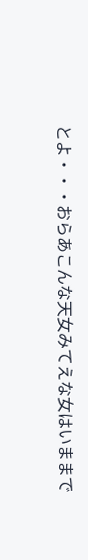とよ・・・おらあこんな天女みてえな女はいままで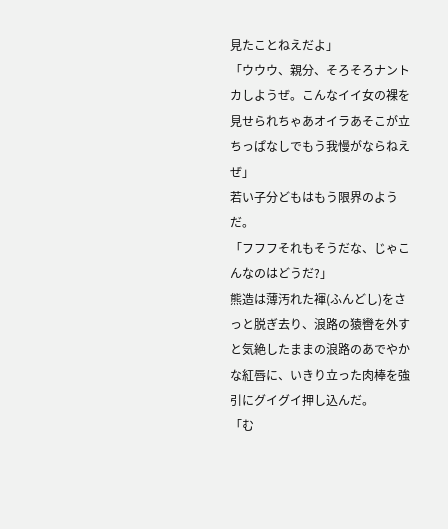見たことねえだよ」
「ウウウ、親分、そろそろナントカしようぜ。こんなイイ女の裸を見せられちゃあオイラあそこが立ちっぱなしでもう我慢がならねえぜ」
若い子分どもはもう限界のようだ。
「フフフそれもそうだな、じゃこんなのはどうだ?」
熊造は薄汚れた褌(ふんどし)をさっと脱ぎ去り、浪路の猿轡を外すと気絶したままの浪路のあでやかな紅唇に、いきり立った肉棒を強引にグイグイ押し込んだ。
「む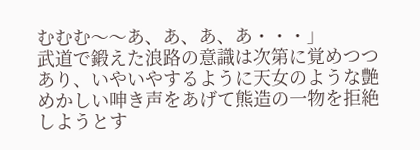むむむ〜〜あ、あ、あ、あ・・・」
武道で鍛えた浪路の意識は次第に覚めつつあり、いやいやするように天女のような艶めかしい呻き声をあげて熊造の一物を拒絶しようとす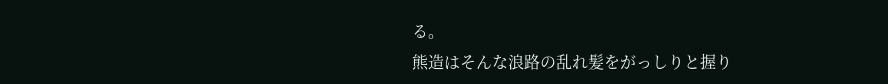る。
熊造はそんな浪路の乱れ髪をがっしりと握り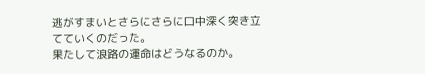逃がすまいとさらにさらに口中深く突き立てていくのだった。
果たして浪路の運命はどうなるのか。